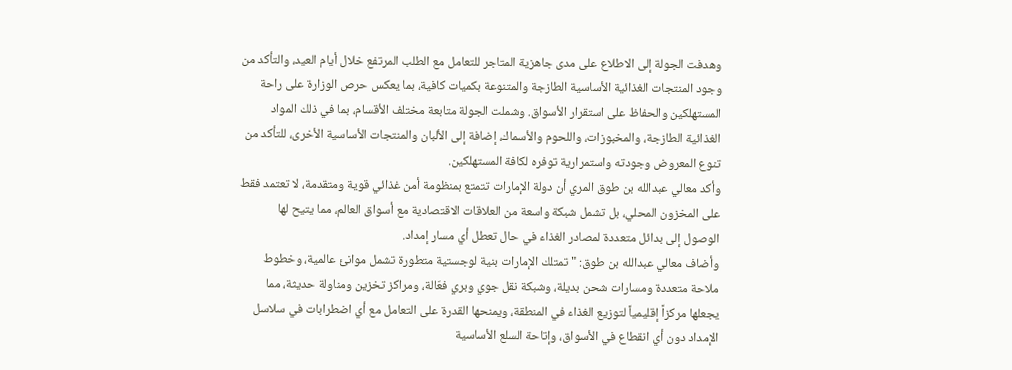وهدفت الجولة إلى الاطلاع على مدى جاهزية المتاجر للتعامل مع الطلب المرتفع خلال أيام العيد، والتأكد من وجود المنتجات الغذائية الأساسية الطازجة والمتنوعة بكميات كافية، بما يعكس حرص الوزارة على راحة المستهلكين والحفاظ على استقرار الأسواق. وشملت الجولة متابعة مختلف الأقسام، بما في ذلك المواد الغذائية الطازجة، والمخبوزات، واللحوم والأسماك، إضافة إلى الألبان والمنتجات الأساسية الأخرى، للتأكد من تنوع المعروض وجودته واستمرارية توفره لكافة المستهلكين.
وأكد معالي عبدالله بن طوق المري أن دولة الإمارات تتمتع بمنظومة أمن غذائي قوية ومتقدمة، لا تعتمد فقط على المخزون المحلي، بل تشمل شبكة واسعة من العلاقات الاقتصادية مع أسواق العالم، مما يتيح لها الوصول إلى بدائل متعددة لمصادر الغذاء في حال تعطل أي مسار إمداد.
وأضاف معالي عبدالله بن طوق: "تمتلك الإمارات بنية لوجستية متطورة تشمل موانئ عالمية، وخطوط ملاحة متعددة ومسارات شحن بديلة، وشبكة نقل جوي وبري فعّالة، ومراكز تخزين ومناولة حديثة، مما يجعلها مركزاً إقليمياً لتوزيع الغذاء في المنطقة، ويمنحها القدرة على التعامل مع أي اضطرابات في سلاسل الإمداد دون أي انقطاع في الأسواق، وإتاحة السلع الأساسية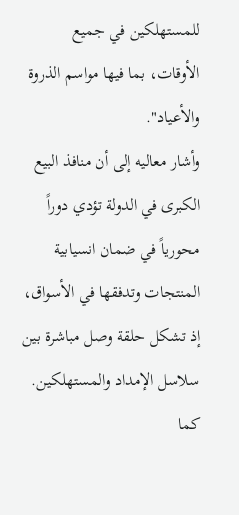للمستهلكين في جميع الأوقات، بما فيها مواسم الذروة والأعياد".
وأشار معاليه إلى أن منافذ البيع الكبرى في الدولة تؤدي دوراً محورياً في ضمان انسيابية المنتجات وتدفقها في الأسواق، إذ تشكل حلقة وصل مباشرة بين سلاسل الإمداد والمستهلكين. كما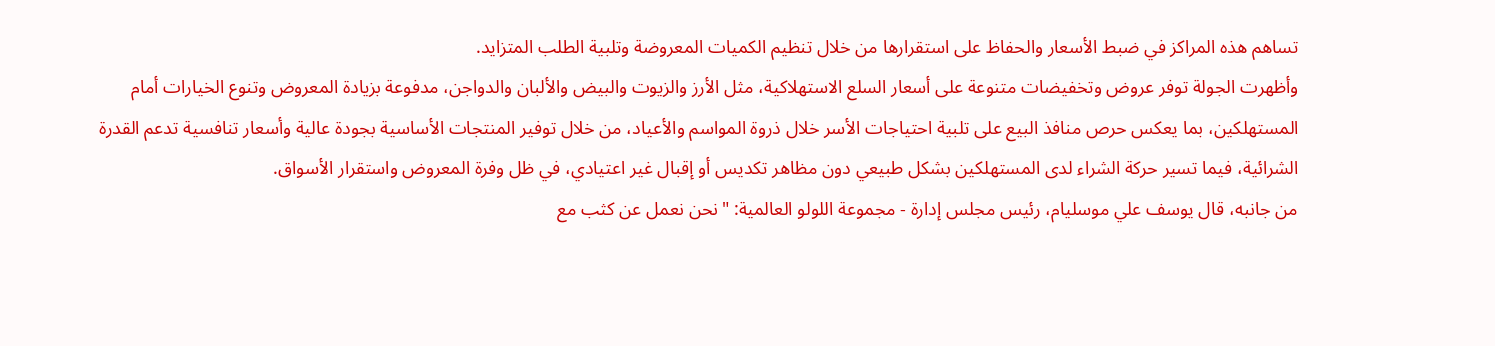تساهم هذه المراكز في ضبط الأسعار والحفاظ على استقرارها من خلال تنظيم الكميات المعروضة وتلبية الطلب المتزايد.
وأظهرت الجولة توفر عروض وتخفيضات متنوعة على أسعار السلع الاستهلاكية، مثل الأرز والزيوت والبيض والألبان والدواجن، مدفوعة بزيادة المعروض وتنوع الخيارات أمام المستهلكين، بما يعكس حرص منافذ البيع على تلبية احتياجات الأسر خلال ذروة المواسم والأعياد، من خلال توفير المنتجات الأساسية بجودة عالية وأسعار تنافسية تدعم القدرة الشرائية، فيما تسير حركة الشراء لدى المستهلكين بشكل طبيعي دون مظاهر تكديس أو إقبال غير اعتيادي، في ظل وفرة المعروض واستقرار الأسواق.
من جانبه، قال يوسف علي موسليام، رئيس مجلس إدارة - مجموعة اللولو العالمية: "نحن نعمل عن كثب مع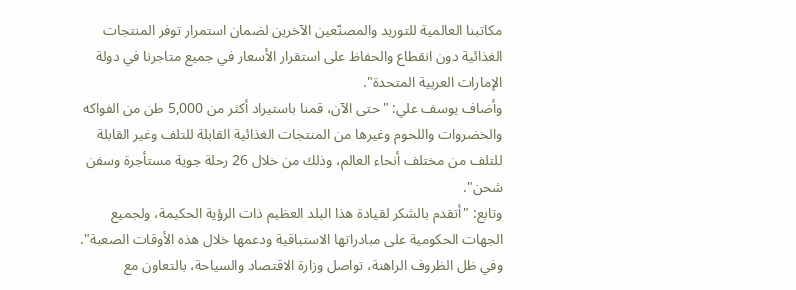مكاتبنا العالمية للتوريد والمصنّعين الآخرين لضمان استمرار توفر المنتجات الغذائية دون انقطاع والحفاظ على استقرار الأسعار في جميع متاجرنا في دولة الإمارات العربية المتحدة".
وأضاف يوسف علي: "حتى الآن، قمنا باستيراد أكثر من 5,000 طن من الفواكه والخضروات واللحوم وغيرها من المنتجات الغذائية القابلة للتلف وغير القابلة للتلف من مختلف أنحاء العالم، وذلك من خلال 26 رحلة جوية مستأجرة وسفن شحن".
وتابع: "أتقدم بالشكر لقيادة هذا البلد العظيم ذات الرؤية الحكيمة، ولجميع الجهات الحكومية على مبادراتها الاستباقية ودعمها خلال هذه الأوقات الصعبة".
وفي ظل الظروف الراهنة، تواصل وزارة الاقتصاد والسياحة، بالتعاون مع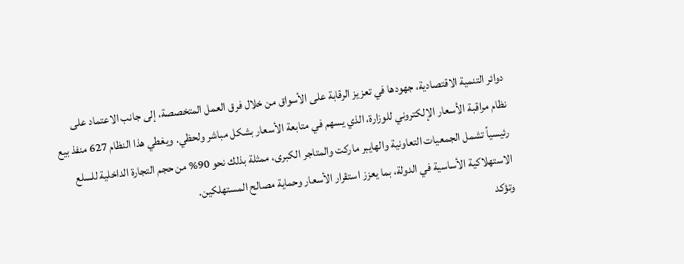دوائر التنمية الاقتصادية، جهودها في تعزيز الرقابة على الأسواق من خلال فرق العمل المتخصصة، إلى جانب الاعتماد على نظام مراقبة الأسعار الإلكتروني للوزارة، الذي يسهم في متابعة الأسعار بشكل مباشر ولحظي. ويغطي هذا النظام 627 منفذ بيع رئيسياً تشمل الجمعيات التعاونية والهايبر ماركت والمتاجر الكبرى، ممثلة بذلك نحو 90% من حجم التجارة الداخلية للسلع الاستهلاكية الأساسية في الدولة، بما يعزز استقرار الأسعار وحماية مصالح المستهلكين.
وتؤكد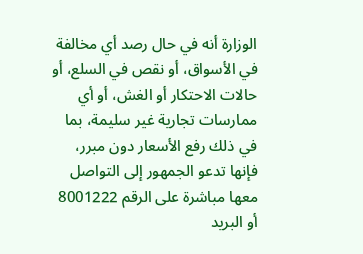الوزارة أنه في حال رصد أي مخالفة في الأسواق، أو نقص في السلع، أو حالات الاحتكار أو الغش، أو أي ممارسات تجارية غير سليمة، بما في ذلك رفع الأسعار دون مبرر، فإنها تدعو الجمهور إلى التواصل معها مباشرة على الرقم 8001222 أو البريد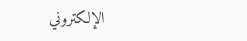الإلكتروني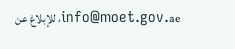info@moet.gov.ae، للإبلاغ عن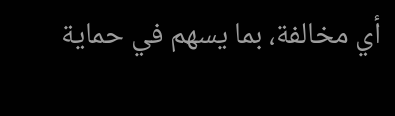أي مخالفة، بما يسهم في حماية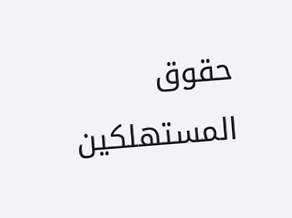حقوق المستهلكين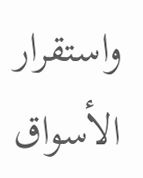واستقرار الأسواق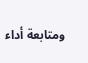ومتابعة أداء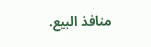منافذ البيع.